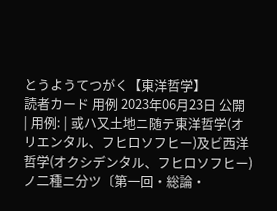とうようてつがく【東洋哲学】
読者カード 用例 2023年06月23日 公開
| 用例: | 或ハ又土地ニ随テ東洋哲学(オリエンタル、フヒロソフヒー)及ビ西洋哲学(オクシデンタル、フヒロソフヒー)ノ二種ニ分ツ〔第一回・総論・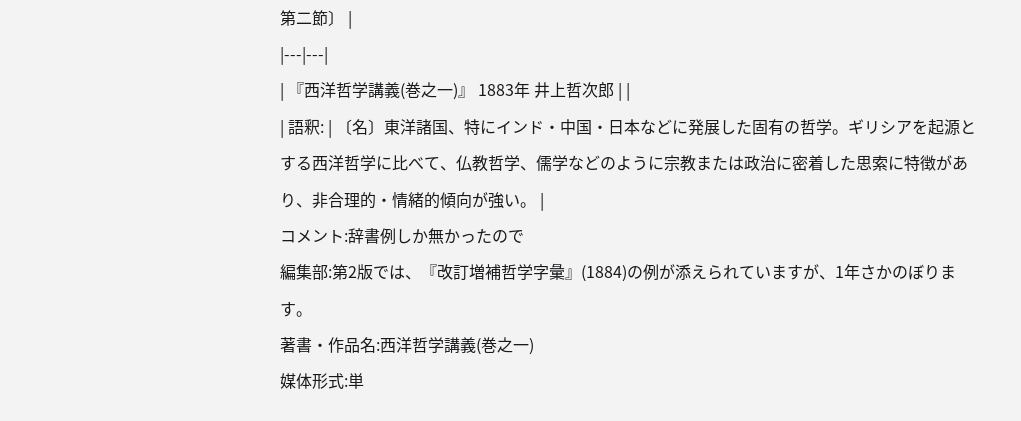第二節〕 |
|---|---|
| 『西洋哲学講義(巻之一)』 1883年 井上哲次郎 | |
| 語釈: | 〔名〕東洋諸国、特にインド・中国・日本などに発展した固有の哲学。ギリシアを起源とする西洋哲学に比べて、仏教哲学、儒学などのように宗教または政治に密着した思索に特徴があり、非合理的・情緒的傾向が強い。 |
コメント:辞書例しか無かったので
編集部:第2版では、『改訂増補哲学字彙』(1884)の例が添えられていますが、1年さかのぼります。
著書・作品名:西洋哲学講義(巻之一)
媒体形式:単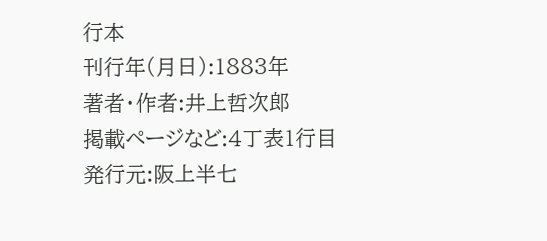行本
刊行年(月日):1883年
著者・作者:井上哲次郎
掲載ページなど:4丁表1行目
発行元:阪上半七